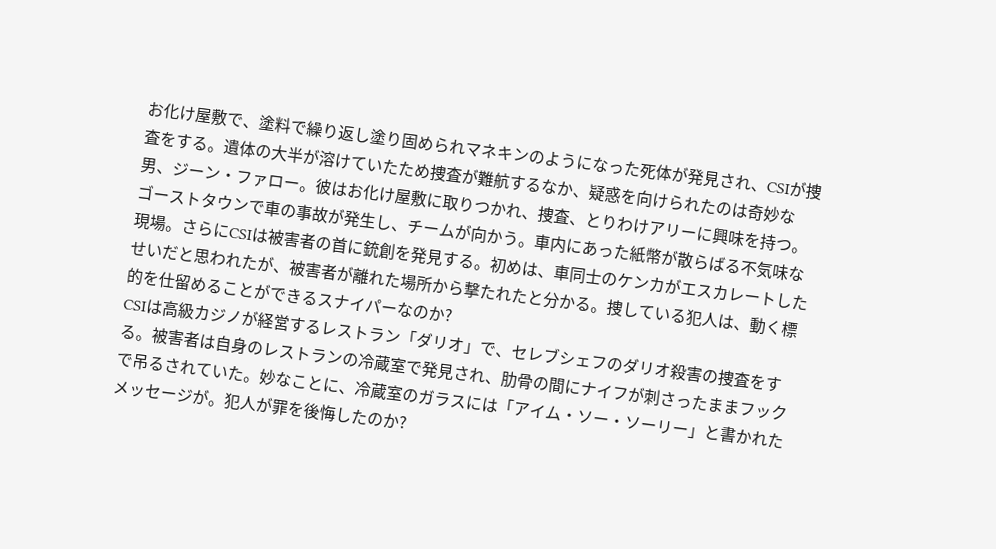お化け屋敷で、塗料で繰り返し塗り固められマネキンのようになった死体が発見され、CSIが捜査をする。遺体の大半が溶けていたため捜査が難航するなか、疑惑を向けられたのは奇妙な男、ジーン・ファロー。彼はお化け屋敷に取りつかれ、捜査、とりわけアリーに興味を持つ。
ゴーストタウンで車の事故が発生し、チームが向かう。車内にあった紙幣が散らばる不気味な現場。さらにCSIは被害者の首に銃創を発見する。初めは、車同士のケンカがエスカレートしたせいだと思われたが、被害者が離れた場所から撃たれたと分かる。捜している犯人は、動く標的を仕留めることができるスナイパーなのか?
CSIは高級カジノが経営するレストラン「ダリオ」で、セレブシェフのダリオ殺害の捜査をする。被害者は自身のレストランの冷蔵室で発見され、肋骨の間にナイフが刺さったままフックで吊るされていた。妙なことに、冷蔵室のガラスには「アイム・ソー・ソーリー」と書かれたメッセージが。犯人が罪を後悔したのか?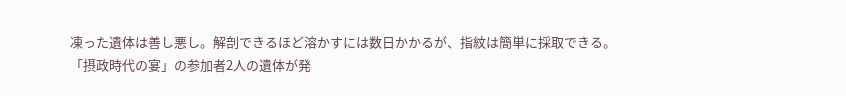凍った遺体は善し悪し。解剖できるほど溶かすには数日かかるが、指紋は簡単に採取できる。
「摂政時代の宴」の参加者2人の遺体が発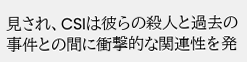見され、CSIは彼らの殺人と過去の事件との間に衝撃的な関連性を発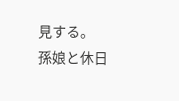見する。
孫娘と休日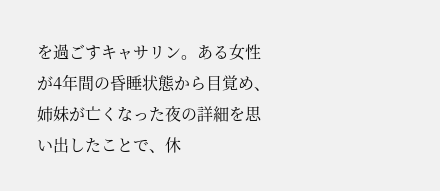を過ごすキャサリン。ある女性が4年間の昏睡状態から目覚め、姉妹が亡くなった夜の詳細を思い出したことで、休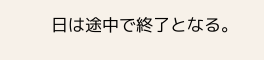日は途中で終了となる。